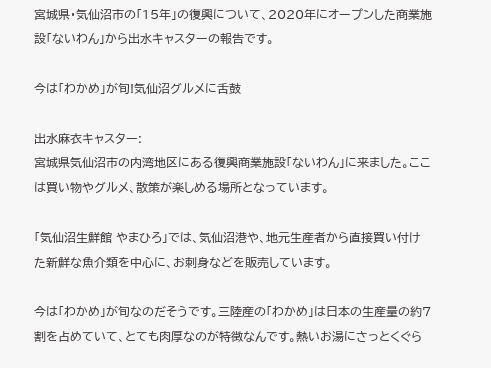宮城県・気仙沼市の「15年」の復興について、2020年にオープンした商業施設「ないわん」から出水キャスターの報告です。

今は「わかめ」が旬!気仙沼グルメに舌鼓

出水麻衣キャスター:
宮城県気仙沼市の内湾地区にある復興商業施設「ないわん」に来ました。ここは買い物やグルメ、散策が楽しめる場所となっています。

「気仙沼生鮮館 やまひろ」では、気仙沼港や、地元生産者から直接買い付けた新鮮な魚介類を中心に、お刺身などを販売しています。

今は「わかめ」が旬なのだそうです。三陸産の「わかめ」は日本の生産量の約7割を占めていて、とても肉厚なのが特徴なんです。熱いお湯にさっとくぐら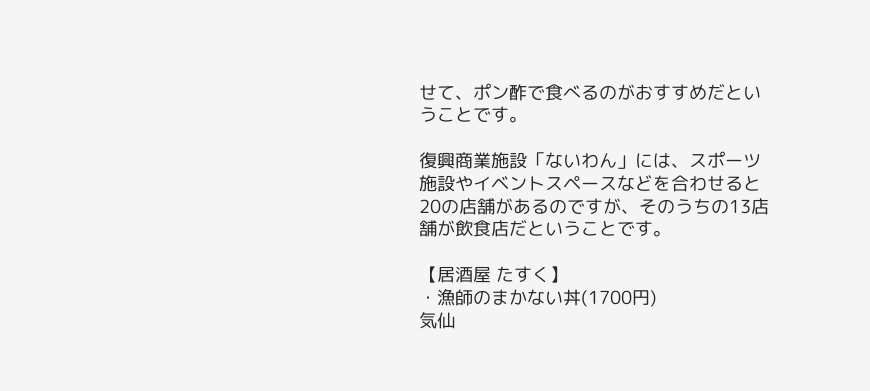せて、ポン酢で食べるのがおすすめだということです。

復興商業施設「ないわん」には、スポーツ施設やイベントスペースなどを合わせると20の店舗があるのですが、そのうちの13店舗が飲食店だということです。

【居酒屋 たすく】
・漁師のまかない丼(1700円)
気仙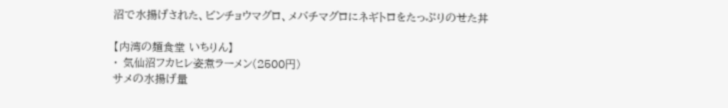沼で水揚げされた、ビンチョウマグロ、メバチマグロにネギトロをたっぷりのせた丼

【内湾の麺食堂 いちりん】
・ 気仙沼フカヒレ姿煮ラーメン(2500円)
サメの水揚げ量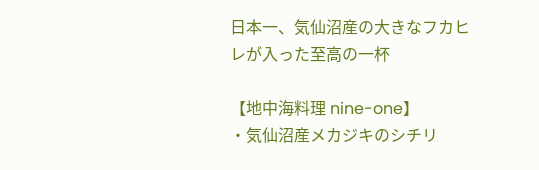日本一、気仙沼産の大きなフカヒレが入った至高の一杯

【地中海料理 nine-one】
・気仙沼産メカジキのシチリ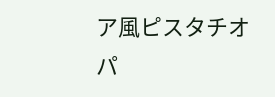ア風ピスタチオパ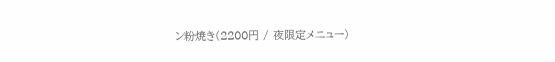ン粉焼き(2200円 / 夜限定メニュー)